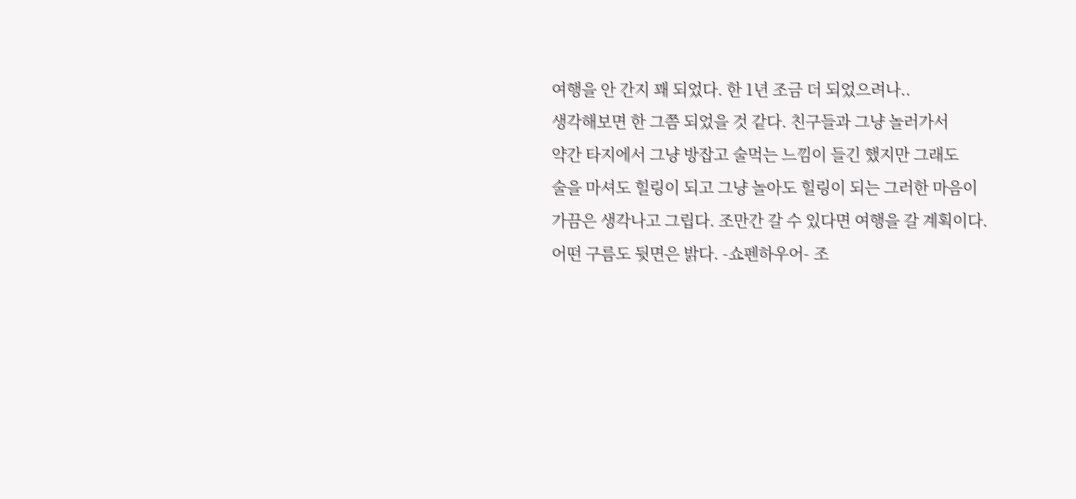여행을 안 간지 꽤 되었다. 한 1년 조금 더 되었으려나..
생각해보면 한 그쯤 되었을 것 같다. 친구들과 그냥 놀러가서
약간 타지에서 그냥 방잡고 술먹는 느낌이 들긴 했지만 그래도
술을 마셔도 힐링이 되고 그냥 놀아도 힐링이 되는 그러한 마음이
가끔은 생각나고 그립다. 조만간 갈 수 있다면 여행을 갈 계획이다.
어떤 구름도 뒷면은 밝다. -쇼펜하우어- 조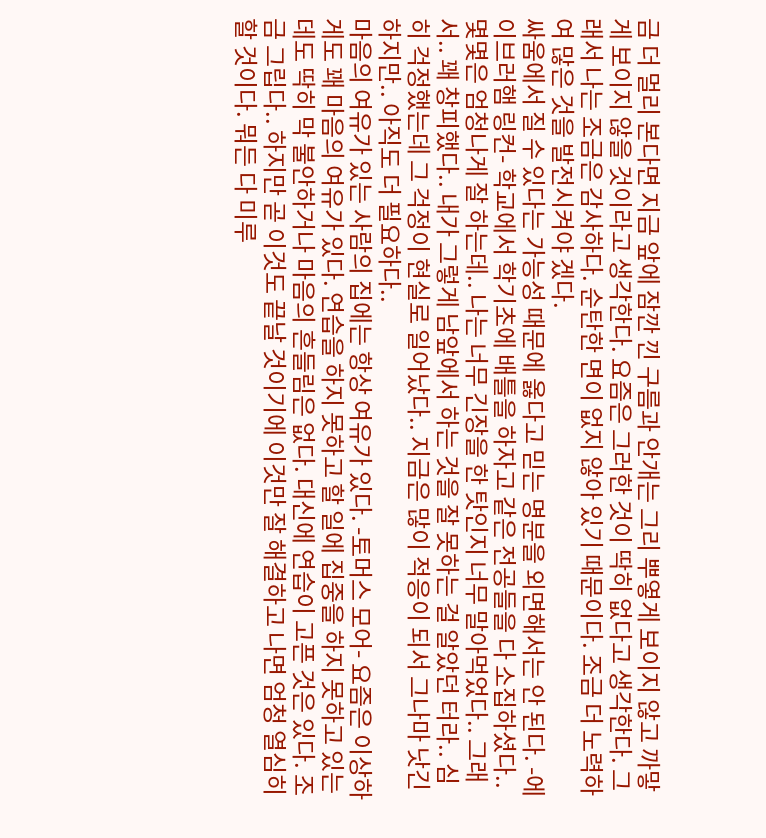금 더 멀리 본다면 지금 앞에 잠깐 낀 구름과 안개는 그리 뿌옇게 보이지 않고 까맣게 보이지 않을 것이라고 생각한다. 요즘은 그러한 것이 딱히 없다고 생각한다. 그래서 나는 조금은 감사하다. 순탄한 면이 없지 않아 있기 때문이다. 조금 더 노력하여 많은 것을 발전시켜야 겠다.
싸움에서 질 수 있다는 가능성 때문에 옳다고 믿는 명분을 외면해서는 안 된다. -에이브러햄 링컨- 학교에서 학기초에 배틀을 하자고 같은 전공들을 다 소집하셨다.. 몇몇은 엄청나게 잘 하는데.. 나는 너무 긴장을 한 탓인지 너무 말아먹었다.. 그래서.. 꽤 창피했다.. 내가 그렇게 남앞에서 하는 것을 잘 못하는 걸 알았던 터라.. 심히 걱정했는데 그 걱정이 현실로 일어났다.. 지금은 많이 적응이 되서 그나마 낫긴 하지만.. 아직도 더 필요하다..
마음의 여유가 있는 사람의 집에는 항상 여유가 있다. -토머스 모어- 요즘은 이상하게도 꽤 마음의 여유가 있다. 연습을 하지 못하고 할 일에 집중을 하지 못하고 있는데도 딱히 막 불안하거나 마음의 흔들림은 없다. 대신에 연습이 고픈 것은 있다. 조금 그립다.. 하지만 곧 이것도 끝날 것이기에 이것만 잘 해결하고 나면 엄청 열심히 할 것이다. 뭐든 다 미루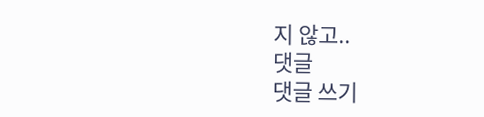지 않고..
댓글
댓글 쓰기